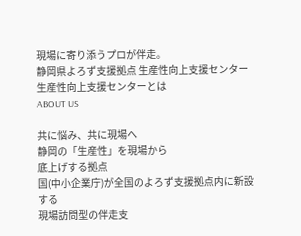現場に寄り添うプロが伴走。
静岡県よろず支援拠点 生産性向上支援センター
生産性向上支援センターとは
ABOUT US

共に悩み、共に現場へ
静岡の「生産性」を現場から
底上げする拠点
国(中小企業庁)が全国のよろず支援拠点内に新設する
現場訪問型の伴走支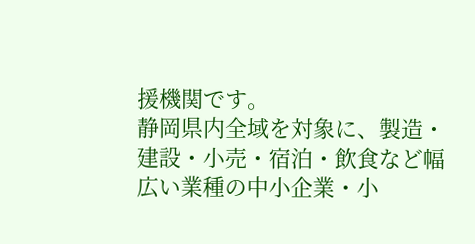援機関です。
静岡県内全域を対象に、製造・建設・小売・宿泊・飲食など幅広い業種の中小企業・小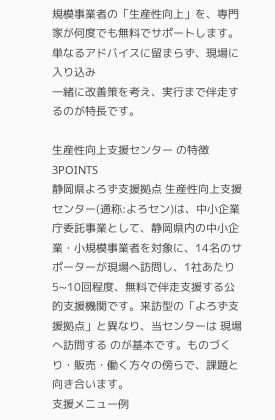規模事業者の「生産性向上」を、専門家が何度でも無料でサポートします。
単なるアドバイスに留まらず、現場に入り込み
一緒に改善策を考え、実行まで伴走するのが特長です。

生産性向上支援センター の特徴
3POINTS
静岡県よろず支援拠点 生産性向上支援センター(通称:よろセン)は、中小企業庁委託事業として、静岡県内の中小企業・小規模事業者を対象に、14名のサポーターが現場へ訪問し、1社あたり5~10回程度、無料で伴走支援する公的支援機関です。来訪型の「よろず支援拠点」と異なり、当センターは 現場へ訪問する のが基本です。ものづくり・販売・働く方々の傍らで、課題と向き合います。
支援メニュー例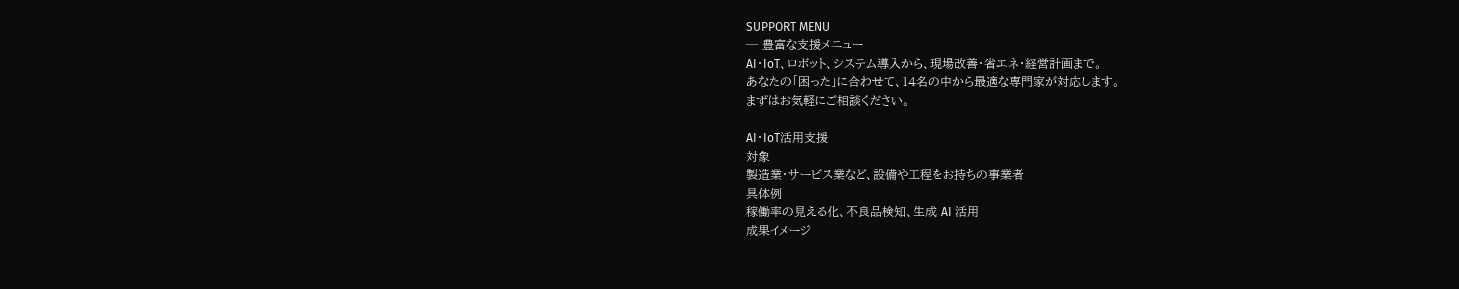SUPPORT MENU
─ 豊富な支援メニュー
AI・IoT、ロボット、システム導入から、現場改善・省エネ・経営計画まで。
あなたの「困った」に合わせて、14名の中から最適な専門家が対応します。
まずはお気軽にご相談ください。

AI・IoT活用支援
対象
製造業・サービス業など、設備や工程をお持ちの事業者
具体例
稼働率の見える化、不良品検知、生成 AI 活用
成果イメージ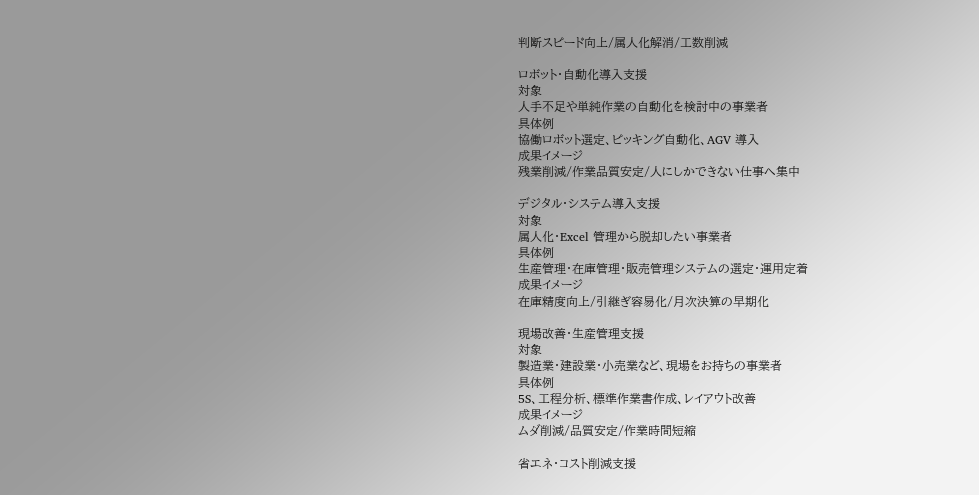判断スピード向上/属人化解消/工数削減

ロボット・自動化導入支援
対象
人手不足や単純作業の自動化を検討中の事業者
具体例
協働ロボット選定、ピッキング自動化、AGV 導入
成果イメージ
残業削減/作業品質安定/人にしかできない仕事へ集中

デジタル・システム導入支援
対象
属人化・Excel 管理から脱却したい事業者
具体例
生産管理・在庫管理・販売管理システムの選定・運用定着
成果イメージ
在庫精度向上/引継ぎ容易化/月次決算の早期化

現場改善・生産管理支援
対象
製造業・建設業・小売業など、現場をお持ちの事業者
具体例
5S、工程分析、標準作業書作成、レイアウト改善
成果イメージ
ムダ削減/品質安定/作業時間短縮

省エネ・コスト削減支援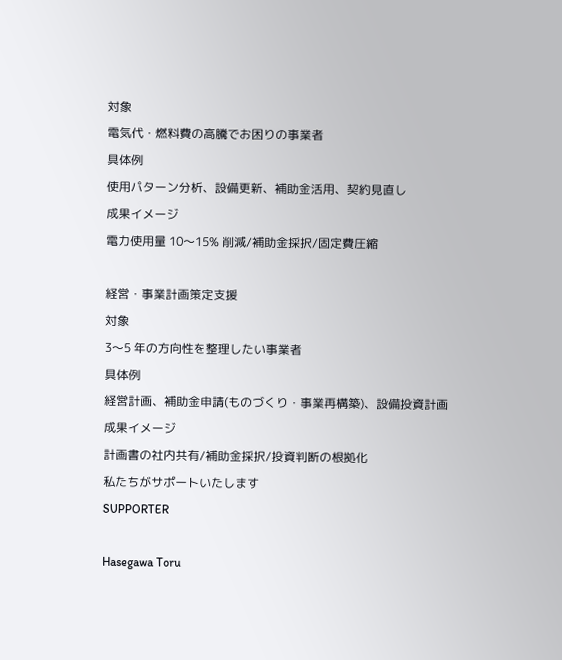対象
電気代・燃料費の高騰でお困りの事業者
具体例
使用パターン分析、設備更新、補助金活用、契約見直し
成果イメージ
電力使用量 10〜15% 削減/補助金採択/固定費圧縮

経営・事業計画策定支援
対象
3〜5 年の方向性を整理したい事業者
具体例
経営計画、補助金申請(ものづくり・事業再構築)、設備投資計画
成果イメージ
計画書の社内共有/補助金採択/投資判断の根拠化
私たちがサポートいたします
SUPPORTER

Hasegawa Toru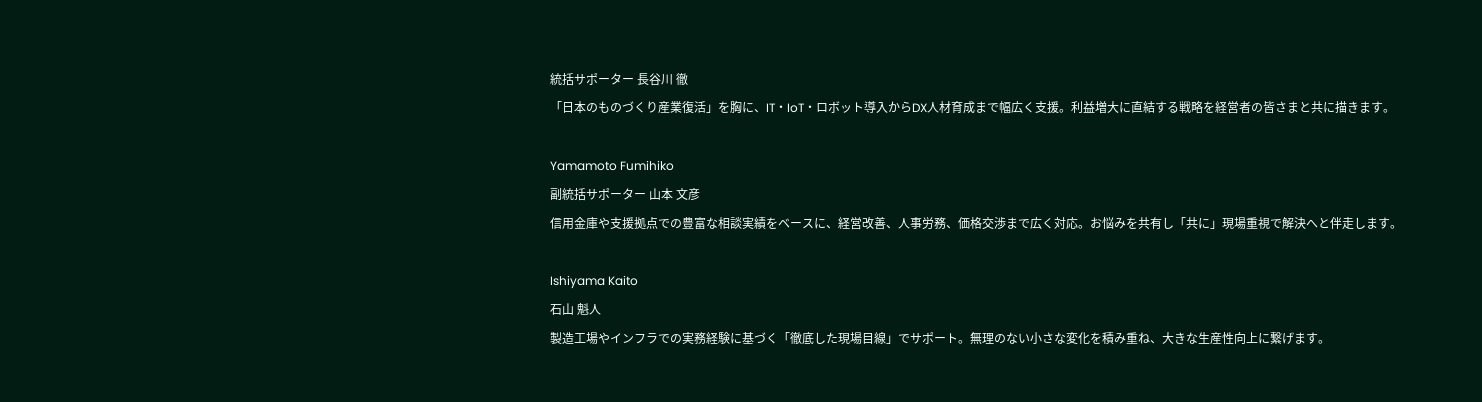統括サポーター 長谷川 徹
「日本のものづくり産業復活」を胸に、IT・IoT・ロボット導入からDX人材育成まで幅広く支援。利益増大に直結する戦略を経営者の皆さまと共に描きます。

Yamamoto Fumihiko
副統括サポーター 山本 文彦
信用金庫や支援拠点での豊富な相談実績をベースに、経営改善、人事労務、価格交渉まで広く対応。お悩みを共有し「共に」現場重視で解決へと伴走します。

Ishiyama Kaito
石山 魁人
製造工場やインフラでの実務経験に基づく「徹底した現場目線」でサポート。無理のない小さな変化を積み重ね、大きな生産性向上に繋げます。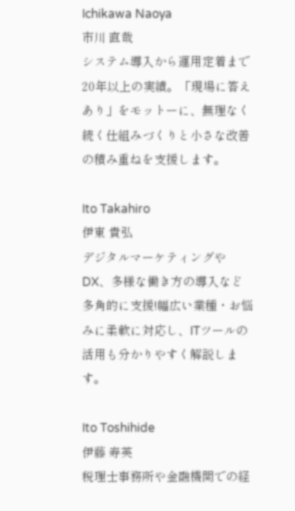Ichikawa Naoya
市川 直哉
システム導入から運用定着まで20年以上の実績。「現場に答えあり」をモットーに、無理なく続く仕組みづくりと小さな改善の積み重ねを支援します。

Ito Takahiro
伊東 貴弘
デジタルマーケティングやDX、多様な働き方の導入など多角的に支援!幅広い業種・お悩みに柔軟に対応し、ITツールの活用も分かりやすく解説します。

Ito Toshihide
伊藤 寿英
税理士事務所や金融機関での経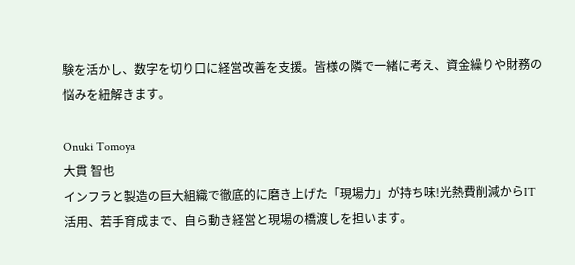験を活かし、数字を切り口に経営改善を支援。皆様の隣で一緒に考え、資金繰りや財務の悩みを紐解きます。

Onuki Tomoya
大貫 智也
インフラと製造の巨大組織で徹底的に磨き上げた「現場力」が持ち味!光熱費削減からIT活用、若手育成まで、自ら動き経営と現場の橋渡しを担います。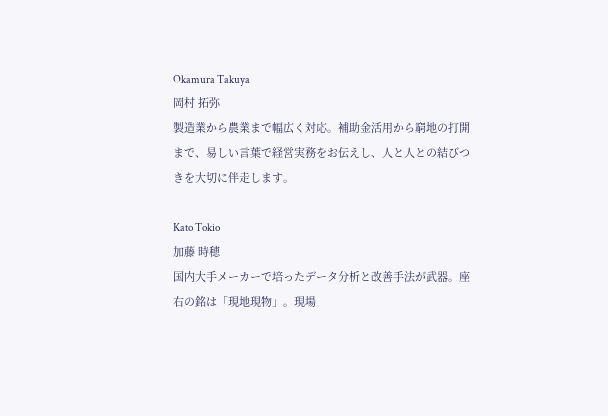Okamura Takuya
岡村 拓弥
製造業から農業まで幅広く対応。補助金活用から窮地の打開まで、易しい言葉で経営実務をお伝えし、人と人との結びつきを大切に伴走します。

Kato Tokio
加藤 時穂
国内大手メーカーで培ったデータ分析と改善手法が武器。座右の銘は「現地現物」。現場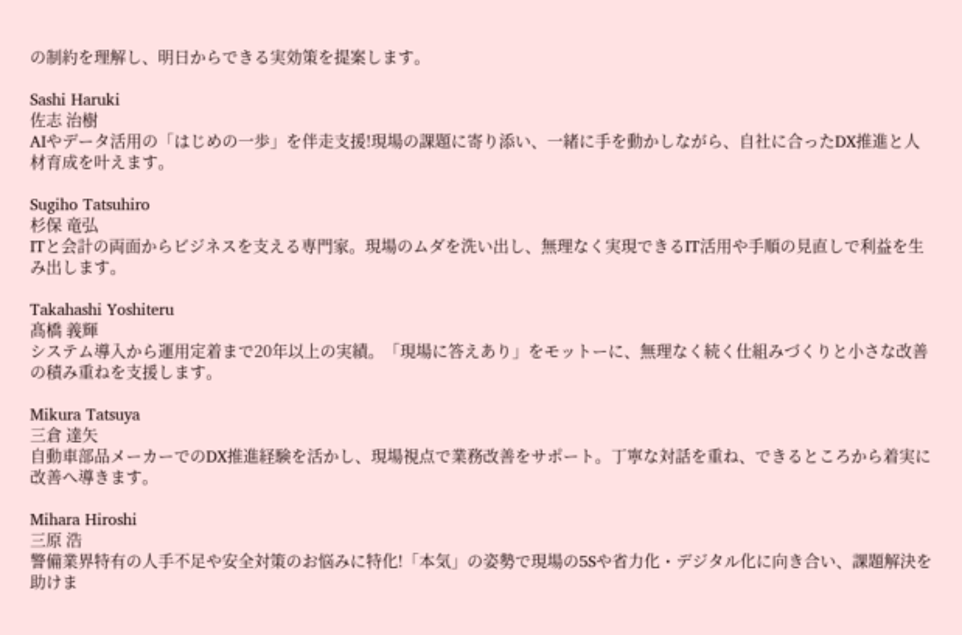の制約を理解し、明日からできる実効策を提案します。

Sashi Haruki
佐志 治樹
AIやデータ活用の「はじめの一歩」を伴走支援!現場の課題に寄り添い、一緒に手を動かしながら、自社に合ったDX推進と人材育成を叶えます。

Sugiho Tatsuhiro
杉保 竜弘
ITと会計の両面からビジネスを支える専門家。現場のムダを洗い出し、無理なく実現できるIT活用や手順の見直しで利益を生み出します。

Takahashi Yoshiteru
髙橋 義輝
システム導入から運用定着まで20年以上の実績。「現場に答えあり」をモットーに、無理なく続く仕組みづくりと小さな改善の積み重ねを支援します。

Mikura Tatsuya
三倉 達矢
自動車部品メーカーでのDX推進経験を活かし、現場視点で業務改善をサポート。丁寧な対話を重ね、できるところから着実に改善へ導きます。

Mihara Hiroshi
三原 浩
警備業界特有の人手不足や安全対策のお悩みに特化!「本気」の姿勢で現場の5Sや省力化・デジタル化に向き合い、課題解決を助けま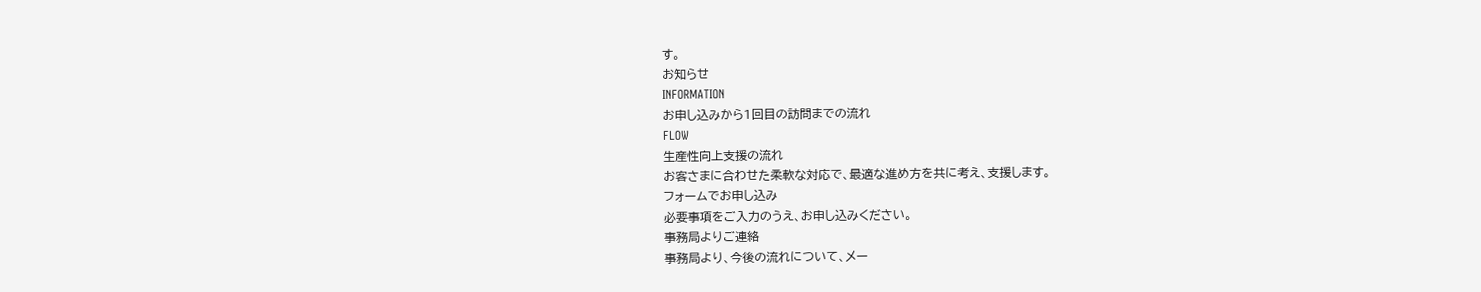す。
お知らせ
INFORMATION
お申し込みから1回目の訪問までの流れ
FLOW
生産性向上支援の流れ
お客さまに合わせた柔軟な対応で、最適な進め方を共に考え、支援します。
フォームでお申し込み
必要事項をご入力のうえ、お申し込みください。
事務局よりご連絡
事務局より、今後の流れについて、メー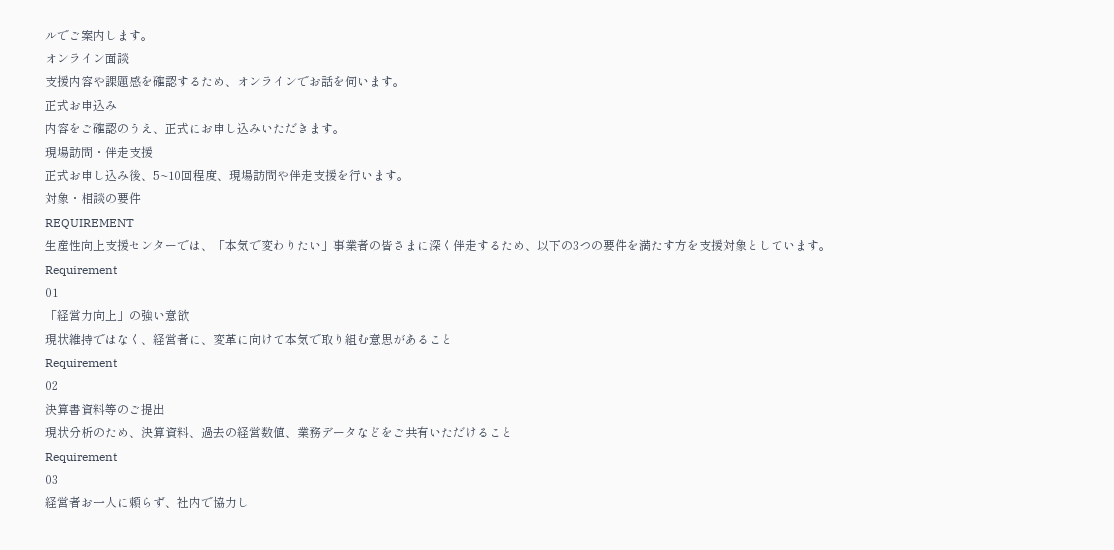ルでご案内します。
オンライン面談
支援内容や課題感を確認するため、オンラインでお話を伺います。
正式お申込み
内容をご確認のうえ、正式にお申し込みいただきます。
現場訪問・伴走支援
正式お申し込み後、5~10回程度、現場訪問や伴走支援を行います。
対象・相談の要件
REQUIREMENT
生産性向上支援センターでは、「本気で変わりたい」事業者の皆さまに深く伴走するため、以下の3つの要件を満たす方を支援対象としています。
Requirement
01
「経営力向上」の強い意欲
現状維持ではなく、経営者に、変革に向けて本気で取り組む意思があること
Requirement
02
決算書資料等のご提出
現状分析のため、決算資料、過去の経営数値、業務データなどをご共有いただけること
Requirement
03
経営者お一人に頼らず、社内で協力し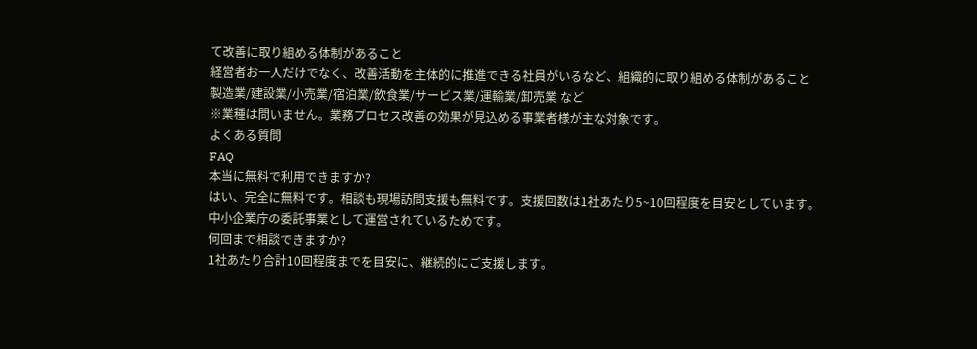て改善に取り組める体制があること
経営者お一人だけでなく、改善活動を主体的に推進できる社員がいるなど、組織的に取り組める体制があること
製造業/建設業/小売業/宿泊業/飲食業/サービス業/運輸業/卸売業 など
※業種は問いません。業務プロセス改善の効果が見込める事業者様が主な対象です。
よくある質問
FAQ
本当に無料で利用できますか?
はい、完全に無料です。相談も現場訪問支援も無料です。支援回数は1社あたり5~10回程度を目安としています。
中小企業庁の委託事業として運営されているためです。
何回まで相談できますか?
1社あたり合計10回程度までを目安に、継続的にご支援します。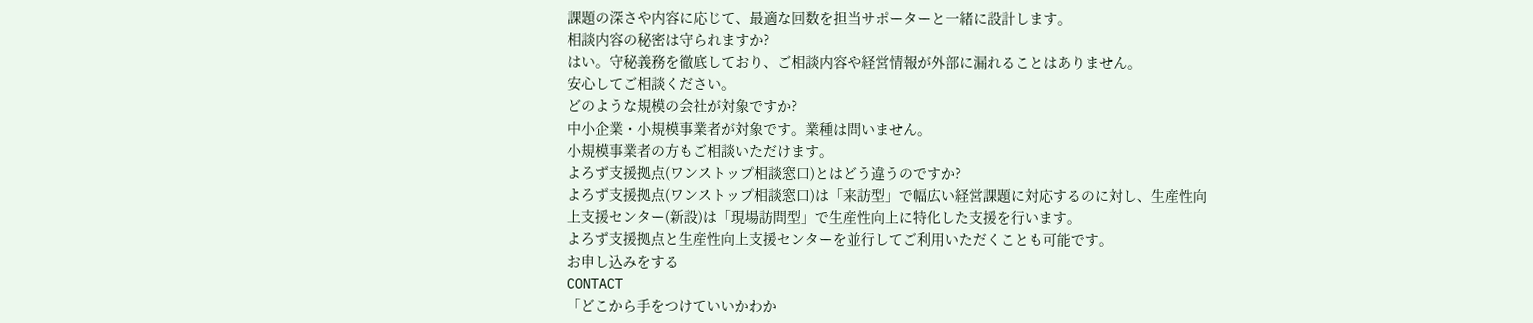課題の深さや内容に応じて、最適な回数を担当サポーターと一緒に設計します。
相談内容の秘密は守られますか?
はい。守秘義務を徹底しており、ご相談内容や経営情報が外部に漏れることはありません。
安心してご相談ください。
どのような規模の会社が対象ですか?
中小企業・小規模事業者が対象です。業種は問いません。
小規模事業者の方もご相談いただけます。
よろず支援拠点(ワンストップ相談窓口)とはどう違うのですか?
よろず支援拠点(ワンストップ相談窓口)は「来訪型」で幅広い経営課題に対応するのに対し、生産性向上支援センター(新設)は「現場訪問型」で生産性向上に特化した支援を行います。
よろず支援拠点と生産性向上支援センターを並行してご利用いただくことも可能です。
お申し込みをする
CONTACT
「どこから手をつけていいかわか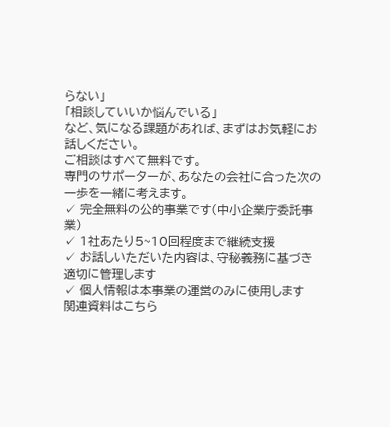らない」
「相談していいか悩んでいる」
など、気になる課題があれば、まずはお気軽にお話しください。
ご相談はすべて無料です。
専門のサポーターが、あなたの会社に合った次の一歩を一緒に考えます。
✓ 完全無料の公的事業です(中小企業庁委託事業)
✓ 1社あたり5~10回程度まで継続支援
✓ お話しいただいた内容は、守秘義務に基づき適切に管理します
✓ 個人情報は本事業の運営のみに使用します
関連資料はこちら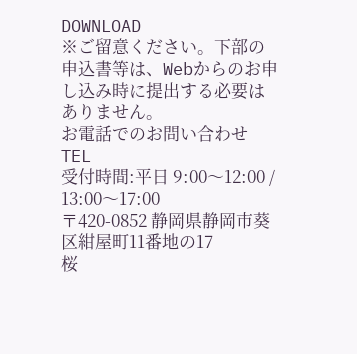DOWNLOAD
※ご留意ください。下部の申込書等は、Webからのお申し込み時に提出する必要はありません。
お電話でのお問い合わせ
TEL
受付時間:平日 9:00〜12:00 / 13:00〜17:00
〒420-0852 静岡県静岡市葵区紺屋町11番地の17
桜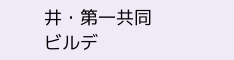井・第一共同ビルデ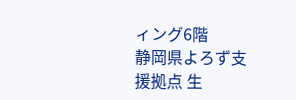ィング6階
静岡県よろず支援拠点 生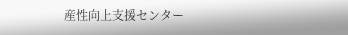産性向上支援センター